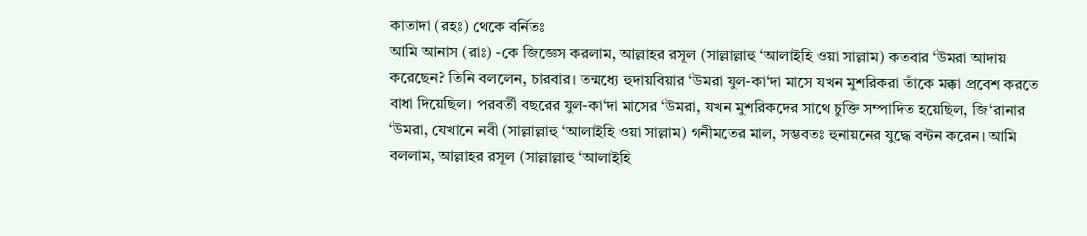কাতাদা (রহঃ) থেকে বর্নিতঃ
আমি আনাস (রাঃ) -কে জিজ্ঞেস করলাম, আল্লাহর রসূল (সাল্লাল্লাহু ‘আলাইহি ওয়া সাল্লাম) কতবার ‘উমরা আদায় করেছেন? তিনি বললেন, চারবার। তন্মধ্যে হুদায়বিয়ার ‘উমরা যুল-কা‘দা মাসে যখন মুশরিকরা তাঁকে মক্কা প্রবেশ করতে বাধা দিয়েছিল। পরবর্তী বছরের যুল-কা‘দা মাসের ‘উমরা, যখন মুশরিকদের সাথে চুক্তি সম্পাদিত হয়েছিল, জি‘রানার ‘উমরা, যেখানে নবী (সাল্লাল্লাহু ‘আলাইহি ওয়া সাল্লাম) গনীমতের মাল, সম্ভবতঃ হুনায়নের যুদ্ধে বন্টন করেন। আমি বললাম, আল্লাহর রসূল (সাল্লাল্লাহু ‘আলাইহি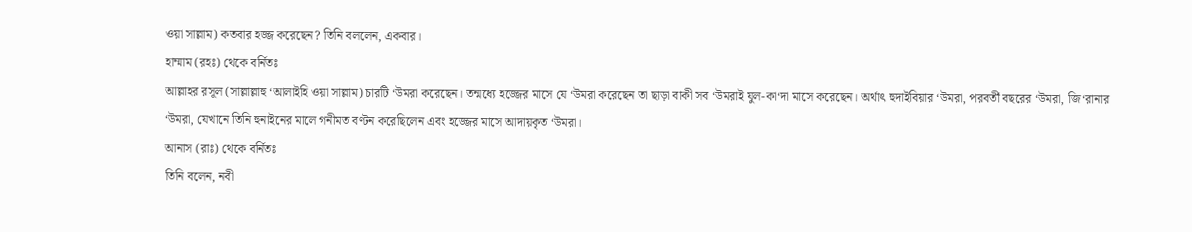ওয়া সাল্লাম) কতবার হজ্জ করেছেন? তিনি বললেন, একবার।
হাম্মাম (রহঃ) থেকে বর্নিতঃ
আল্লাহর রসূল (সাল্লাল্লাহু ‘আলাইহি ওয়া সাল্লাম) চারটি ‘উমরা করেছেন। তন্মধ্যে হজ্জের মাসে যে ‘উমরা করেছেন তা ছাড়া বাকী সব ‘উমরাই যুল-কা‘দা মাসে করেছেন। অর্থাৎ হুদাইবিয়ার ‘উমরা, পরবর্তী বছরের ‘উমরা, জি‘রানার ‘উমরা, যেখানে তিনি হুনাইনের মালে গনীমত বণ্টন করেছিলেন এবং হজ্জের মাসে আদায়কৃত ‘উমরা।
আনাস (রাঃ) থেকে বর্নিতঃ
তিনি বলেন, নবী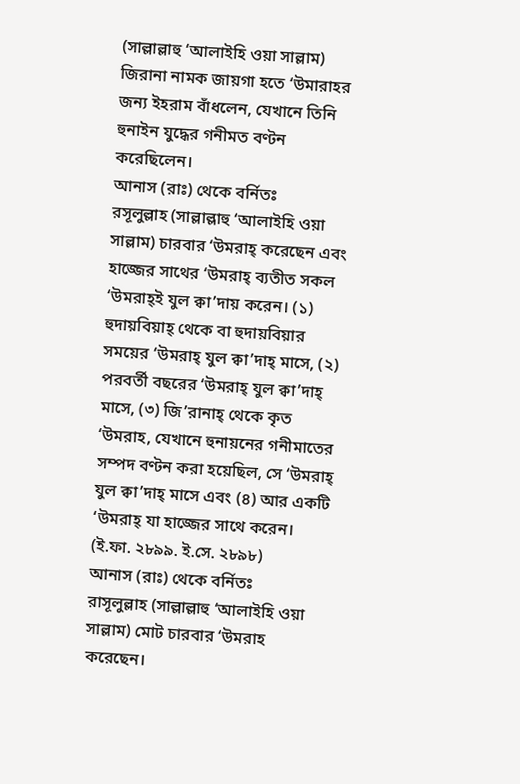(সাল্লাল্লাহু ‘আলাইহি ওয়া সাল্লাম) জিরানা নামক জায়গা হতে ‘উমারাহর জন্য ইহরাম বাঁধলেন, যেখানে তিনি হুনাইন যুদ্ধের গনীমত বণ্টন করেছিলেন।
আনাস (রাঃ) থেকে বর্নিতঃ
রসূলুল্লাহ (সাল্লাল্লাহু ‘আলাইহি ওয়া সাল্লাম) চারবার ‘উমরাহ্ করেছেন এবং হাজ্জের সাথের ‘উমরাহ্ ব্যতীত সকল ‘উমরাহ্ই যুল ক্বা’দায় করেন। (১) হুদায়বিয়াহ্ থেকে বা হুদায়বিয়ার সময়ের ‘উমরাহ্ যুল ক্বা’দাহ্ মাসে, (২) পরবর্তী বছরের ‘উমরাহ্ যুল ক্বা’দাহ্ মাসে, (৩) জি’রানাহ্ থেকে কৃত ‘উমরাহ, যেখানে হুনায়নের গনীমাতের সম্পদ বণ্টন করা হয়েছিল, সে ‘উমরাহ্ যুল ক্বা’দাহ্ মাসে এবং (৪) আর একটি ‘উমরাহ্ যা হাজ্জের সাথে করেন। (ই.ফা. ২৮৯৯. ই.সে. ২৮৯৮)
আনাস (রাঃ) থেকে বর্নিতঃ
রাসূলুল্লাহ (সাল্লাল্লাহু ‘আলাইহি ওয়া সাল্লাম) মোট চারবার ‘উমরাহ করেছেন।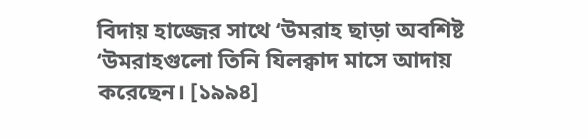বিদায় হাজ্জের সাথে ‘উমরাহ ছাড়া অবশিষ্ট ‘উমরাহগুলো তিনি যিলক্বাদ মাসে আদায় করেছেন। [১৯৯৪]